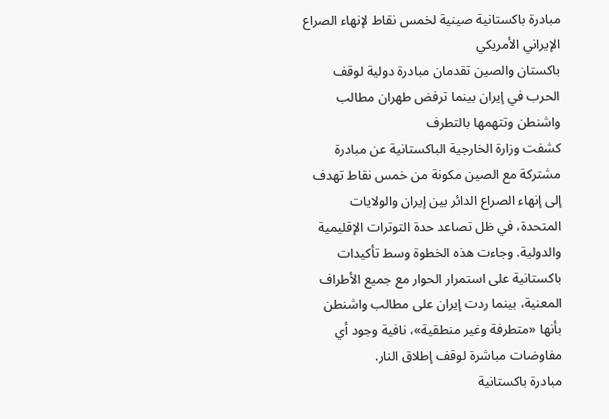مبادرة باكستانية صينية لخمس نقاط لإنهاء الصراع الإيراني الأمريكي
باكستان والصين تقدمان مبادرة دولية لوقف الحرب في إيران بينما ترفض طهران مطالب واشنطن وتتهمها بالتطرف
كشفت وزارة الخارجية الباكستانية عن مبادرة مشتركة مع الصين مكونة من خمس نقاط تهدف إلى إنهاء الصراع الدائر بين إيران والولايات المتحدة، في ظل تصاعد حدة التوترات الإقليمية والدولية. وجاءت هذه الخطوة وسط تأكيدات باكستانية على استمرار الحوار مع جميع الأطراف المعنية، بينما ردت إيران على مطالب واشنطن بأنها «متطرفة وغير منطقية»، نافية وجود أي مفاوضات مباشرة لوقف إطلاق النار.
مبادرة باكستانية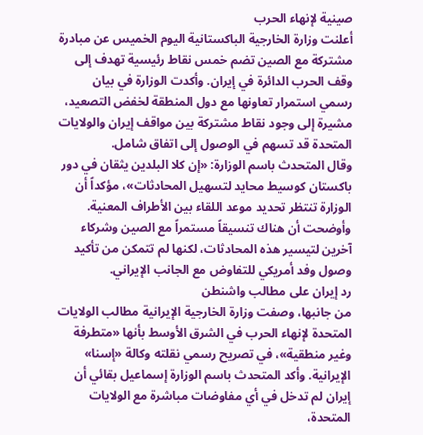صينية لإنهاء الحرب
أعلنت وزارة الخارجية الباكستانية اليوم الخميس عن مبادرة مشتركة مع الصين تضم خمس نقاط رئيسية تهدف إلى وقف الحرب الدائرة في إيران. وأكدت الوزارة في بيان رسمي استمرار تعاونها مع دول المنطقة لخفض التصعيد، مشيرة إلى وجود نقاط مشتركة بين مواقف إيران والولايات المتحدة قد تسهم في الوصول إلى اتفاق شامل.
وقال المتحدث باسم الوزارة: «إن كلا البلدين يثقان في دور باكستان كوسيط محايد لتسهيل المحادثات»، مؤكداً أن الوزارة تنتظر تحديد موعد اللقاء بين الأطراف المعنية. وأوضحت أن هناك تنسيقاً مستمراً مع الصين وشركاء آخرين لتيسير هذه المحادثات، لكنها لم تتمكن من تأكيد وصول وفد أمريكي للتفاوض مع الجانب الإيراني.
رد إيران على مطالب واشنطن
من جانبها، وصفت وزارة الخارجية الإيرانية مطالب الولايات المتحدة لإنهاء الحرب في الشرق الأوسط بأنها «متطرفة وغير منطقية»، في تصريح رسمي نقلته وكالة «إسنا» الإيرانية. وأكد المتحدث باسم الوزارة إسماعيل بقائي أن إيران لم تدخل في أي مفاوضات مباشرة مع الولايات المتحدة،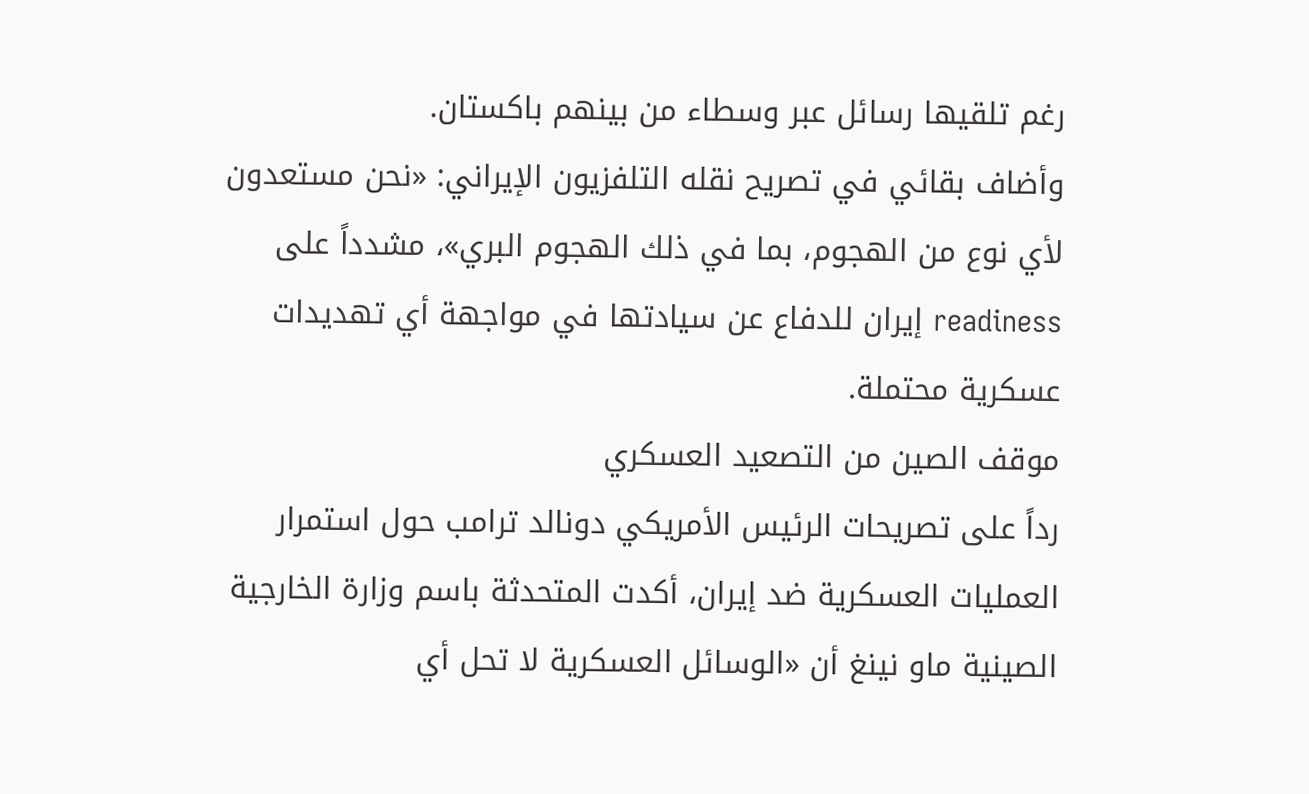رغم تلقيها رسائل عبر وسطاء من بينهم باكستان.
وأضاف بقائي في تصريح نقله التلفزيون الإيراني: «نحن مستعدون لأي نوع من الهجوم، بما في ذلك الهجوم البري»، مشدداً على readiness إيران للدفاع عن سيادتها في مواجهة أي تهديدات عسكرية محتملة.
موقف الصين من التصعيد العسكري
رداً على تصريحات الرئيس الأمريكي دونالد ترامب حول استمرار العمليات العسكرية ضد إيران، أكدت المتحدثة باسم وزارة الخارجية الصينية ماو نينغ أن «الوسائل العسكرية لا تحل أي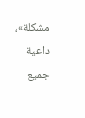مشكلة»، داعية جميع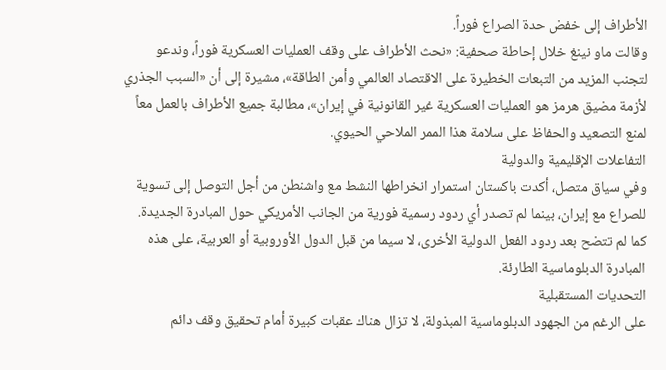الأطراف إلى خفض حدة الصراع فوراً.
وقالت ماو نينغ خلال إحاطة صحفية: «نحث الأطراف على وقف العمليات العسكرية فوراً، وندعو لتجنب المزيد من التبعات الخطيرة على الاقتصاد العالمي وأمن الطاقة»، مشيرة إلى أن «السبب الجذري لأزمة مضيق هرمز هو العمليات العسكرية غير القانونية في إيران»، مطالبة جميع الأطراف بالعمل معاً لمنع التصعيد والحفاظ على سلامة هذا الممر الملاحي الحيوي.
التفاعلات الإقليمية والدولية
وفي سياق متصل، أكدت باكستان استمرار انخراطها النشط مع واشنطن من أجل التوصل إلى تسوية للصراع مع إيران، بينما لم تصدر أي ردود رسمية فورية من الجانب الأمريكي حول المبادرة الجديدة. كما لم تتضح بعد ردود الفعل الدولية الأخرى، لا سيما من قبل الدول الأوروبية أو العربية، على هذه المبادرة الدبلوماسية الطارئة.
التحديات المستقبلية
على الرغم من الجهود الدبلوماسية المبذولة، لا تزال هناك عقبات كبيرة أمام تحقيق وقف دائم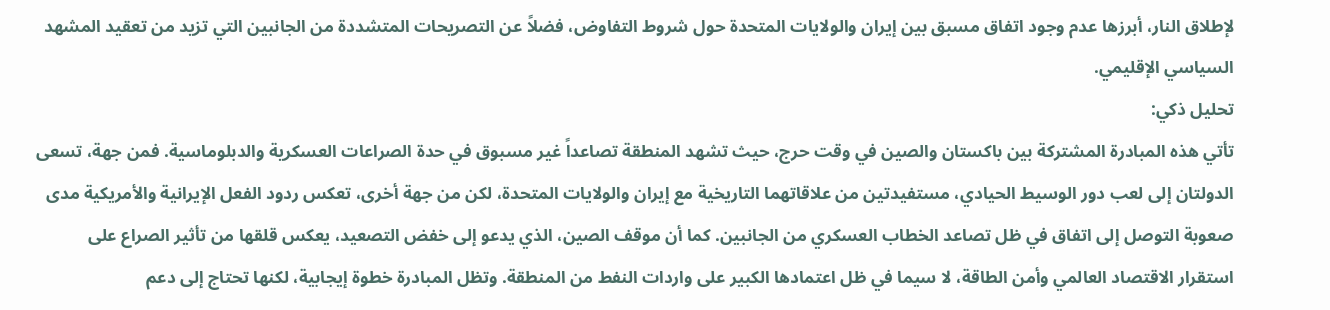لإطلاق النار، أبرزها عدم وجود اتفاق مسبق بين إيران والولايات المتحدة حول شروط التفاوض، فضلاً عن التصريحات المتشددة من الجانبين التي تزيد من تعقيد المشهد السياسي الإقليمي.
تحليل ذكي:
تأتي هذه المبادرة المشتركة بين باكستان والصين في وقت حرج، حيث تشهد المنطقة تصاعداً غير مسبوق في حدة الصراعات العسكرية والدبلوماسية. فمن جهة، تسعى الدولتان إلى لعب دور الوسيط الحيادي، مستفيدتين من علاقاتهما التاريخية مع إيران والولايات المتحدة، لكن من جهة أخرى، تعكس ردود الفعل الإيرانية والأمريكية مدى صعوبة التوصل إلى اتفاق في ظل تصاعد الخطاب العسكري من الجانبين. كما أن موقف الصين، الذي يدعو إلى خفض التصعيد، يعكس قلقها من تأثير الصراع على استقرار الاقتصاد العالمي وأمن الطاقة، لا سيما في ظل اعتمادها الكبير على واردات النفط من المنطقة. وتظل المبادرة خطوة إيجابية، لكنها تحتاج إلى دعم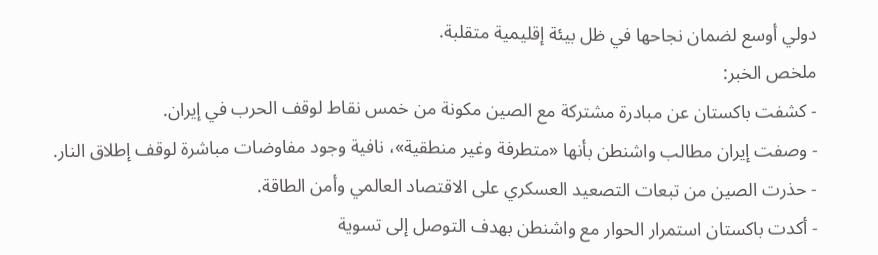دولي أوسع لضمان نجاحها في ظل بيئة إقليمية متقلبة.
ملخص الخبر:
- كشفت باكستان عن مبادرة مشتركة مع الصين مكونة من خمس نقاط لوقف الحرب في إيران.
- وصفت إيران مطالب واشنطن بأنها «متطرفة وغير منطقية»، نافية وجود مفاوضات مباشرة لوقف إطلاق النار.
- حذرت الصين من تبعات التصعيد العسكري على الاقتصاد العالمي وأمن الطاقة.
- أكدت باكستان استمرار الحوار مع واشنطن بهدف التوصل إلى تسوية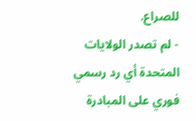للصراع.
- لم تصدر الولايات المتحدة أي رد رسمي فوري على المبادرة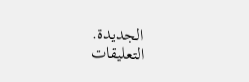الجديدة.
التعليقات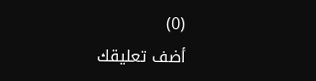(0)
أضف تعليقك